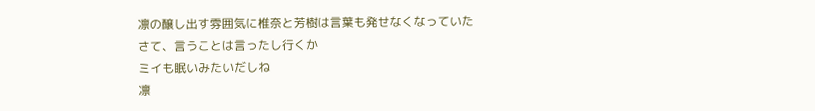凛の醸し出す雰囲気に椎奈と芳樹は言葉も発せなくなっていた
さて、言うことは言ったし行くか
ミイも眠いみたいだしね
凛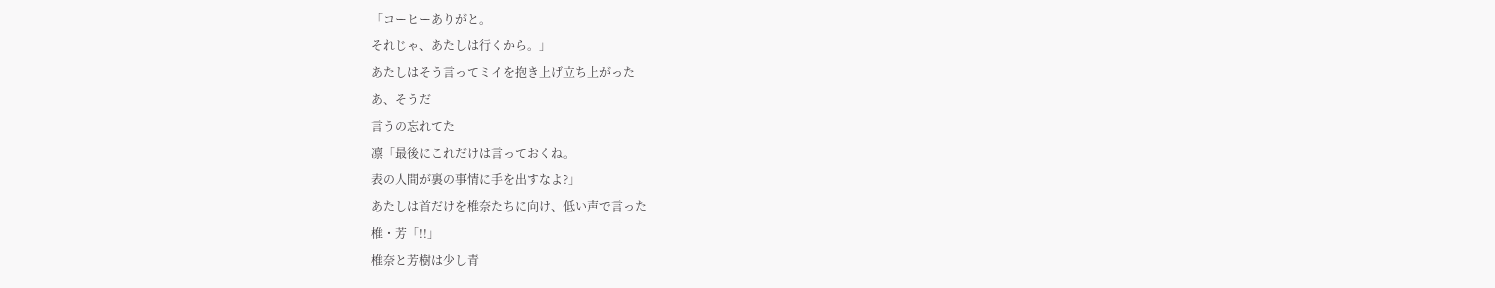「コーヒーありがと。
それじゃ、あたしは行くから。」
あたしはそう言ってミイを抱き上げ立ち上がった
あ、そうだ
言うの忘れてた
凛「最後にこれだけは言っておくね。
表の人間が裏の事情に手を出すなよ?」
あたしは首だけを椎奈たちに向け、低い声で言った
椎・芳「!!」
椎奈と芳樹は少し青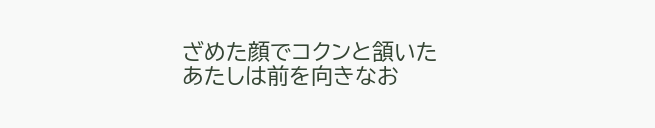ざめた顔でコクンと頷いた
あたしは前を向きなお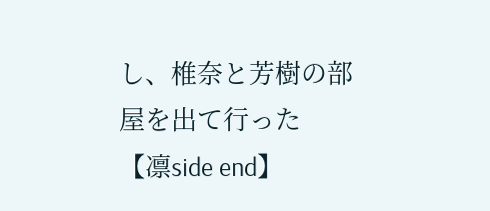し、椎奈と芳樹の部屋を出て行った
【凛side end】